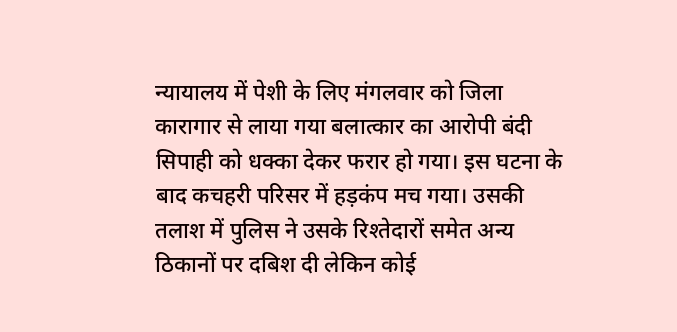न्यायालय में पेशी के लिए मंगलवार को जिला कारागार से लाया गया बलात्कार का आरोपी बंदी सिपाही को धक्का देकर फरार हो गया। इस घटना के बाद कचहरी परिसर में हड़कंप मच गया। उसकी तलाश में पुलिस ने उसके रिश्तेदारों समेत अन्य ठिकानों पर दबिश दी लेकिन कोई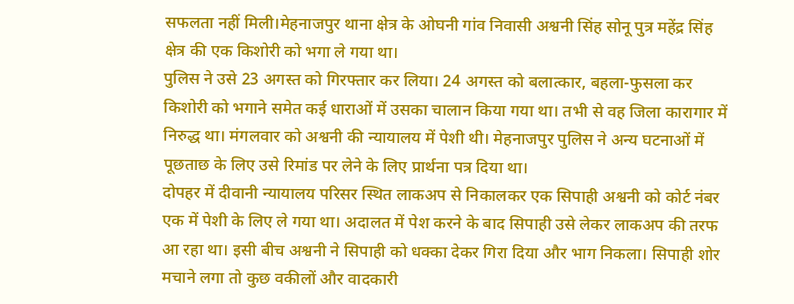सफलता नहीं मिली।मेहनाजपुर थाना क्षेत्र के ओघनी गांव निवासी अश्वनी सिंह सोनू पुत्र महेंद्र सिंह क्षेत्र की एक किशोरी को भगा ले गया था।
पुलिस ने उसे 23 अगस्त को गिरफ्तार कर लिया। 24 अगस्त को बलात्कार, बहला-फुसला कर किशोरी को भगाने समेत कई धाराओं में उसका चालान किया गया था। तभी से वह जिला कारागार में निरुद्ध था। मंगलवार को अश्वनी की न्यायालय में पेशी थी। मेहनाजपुर पुलिस ने अन्य घटनाओं में पूछताछ के लिए उसे रिमांड पर लेने के लिए प्रार्थना पत्र दिया था।
दोपहर में दीवानी न्यायालय परिसर स्थित लाकअप से निकालकर एक सिपाही अश्वनी को कोर्ट नंबर एक में पेशी के लिए ले गया था। अदालत में पेश करने के बाद सिपाही उसे लेकर लाकअप की तरफ आ रहा था। इसी बीच अश्वनी ने सिपाही को धक्का देकर गिरा दिया और भाग निकला। सिपाही शोर मचाने लगा तो कुछ वकीलों और वादकारी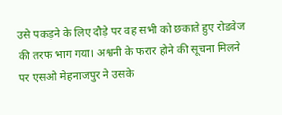उसे पकड़ने के लिए दौड़े पर वह सभी को छकाते हुए रोडवेज की तरफ भाग गया। अश्वनी के फरार होने की सूचना मिलने पर एसओ मेहनाजपुर ने उसके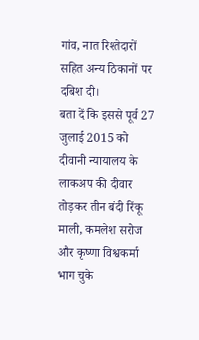गांव, नात रिश्तेदारों सहित अन्य ठिकानों पर दबिश दी।
बता दें कि इससे पूर्व 27 जुलाई 2015 को दीवानी न्यायालय के लाकअप की दीवार तोड़कर तीन बंदी रिंकू माली, कमलेश सरोज और कृष्णा विश्वकर्मा भाग चुके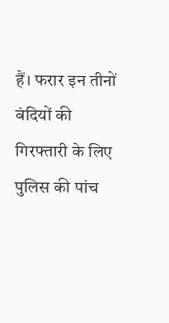हैं। फरार इन तीनों बंदियों की गिरफ्तारी के लिए पुलिस की पांच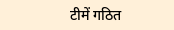टीमें गठित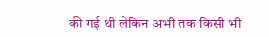की गई थी लेकिन अभी तक किसी भी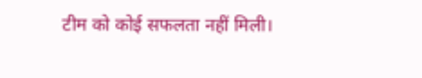टीम को कोई सफलता नहीं मिली।